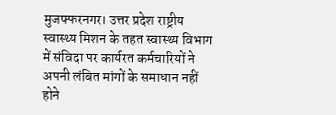मुजफ्फरनगर। उत्तर प्रदेश राष्ट्रीय स्वास्थ्य मिशन के तहत स्वास्थ्य विभाग में संविदा पर कार्यरत कर्मचारियों ने अपनी लंबित मांगों के समाधान नहीं होने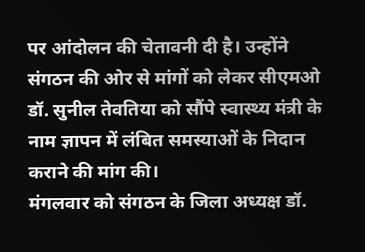पर आंदोलन की चेतावनी दी है। उन्होंने संगठन की ओर से मांगों को लेकर सीएमओ डॉ. सुनील तेवतिया को सौंपे स्वास्थ्य मंत्री के नाम ज्ञापन में लंबित समस्याओं के निदान कराने की मांग की।
मंगलवार को संगठन के जिला अध्यक्ष डॉ.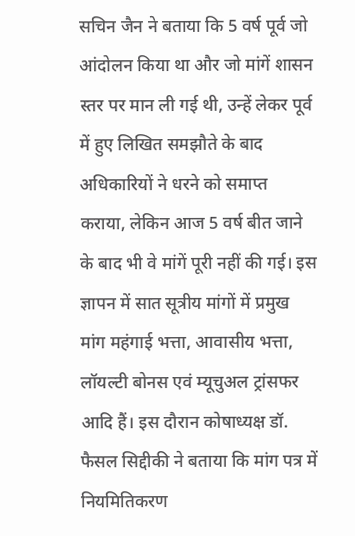सचिन जैन ने बताया कि 5 वर्ष पूर्व जो आंदोलन किया था और जो मांगें शासन स्तर पर मान ली गई थी, उन्हें लेकर पूर्व में हुए लिखित समझौते के बाद अधिकारियों ने धरने को समाप्त कराया, लेकिन आज 5 वर्ष बीत जाने के बाद भी वे मांगें पूरी नहीं की गई। इस ज्ञापन में सात सूत्रीय मांगों में प्रमुख मांग महंगाई भत्ता, आवासीय भत्ता, लॉयल्टी बोनस एवं म्यूचुअल ट्रांसफर आदि हैं। इस दौरान कोषाध्यक्ष डॉ. फैसल सिद्दीकी ने बताया कि मांग पत्र में नियमितिकरण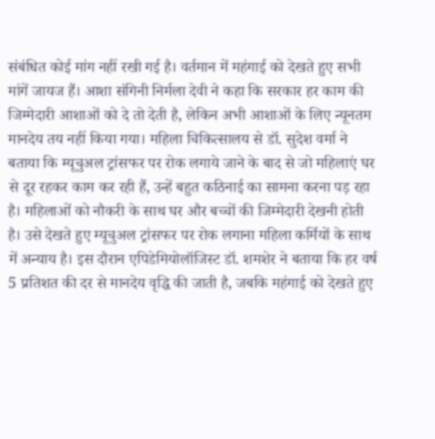संबंधित कोई मांग नहीं रखी गई है। वर्तमान में महंगाई को देखते हुए सभी मांगें जायज हैं। आशा संगिनी निर्मला देवी ने कहा कि सरकार हर काम की जिम्मेदारी आशाओं को दे तो देती है, लेकिन अभी आशाओं के लिए न्यूनतम मानदेय तय नहीं किया गया। महिला चिकित्सालय से डॉ. सुदेश वर्मा ने बताया कि म्यूचुअल ट्रांसफर पर रोक लगाये जाने के बाद से जो महिलाएं घर से दूर रहकर काम कर रही हैं, उन्हें बहुत कठिनाई का सामना करना पड़ रहा है। महिलाओं को नौकरी के साथ घर और बच्चों की जिम्मेदारी देखनी होती है। उसे देखते हुए म्यूचुअल ट्रांसफर पर रोक लगाना महिला कर्मियों के साथ में अन्याय है। इस दौरान एपिडेमियोलॉजिस्ट डॉ. शमशेर ने बताया कि हर वर्ष 5 प्रतिशत की दर से मानदेय वृद्धि की जाती है, जबकि महंगाई को देखते हुए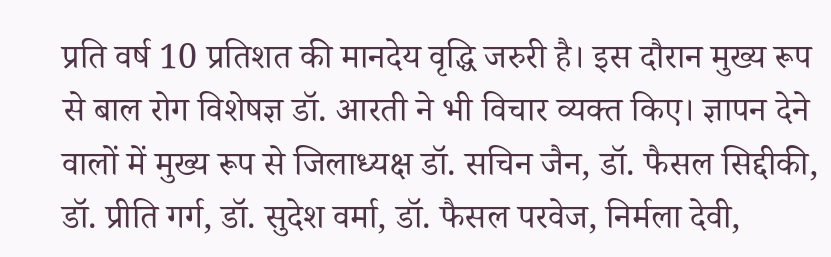प्रति वर्ष 10 प्रतिशत की मानदेय वृद्धि जरुरी है। इस दौरान मुख्य रूप से बाल रोग विशेषज्ञ डॉ. आरती ने भी विचार व्यक्त किए। ज्ञापन देने वालों में मुख्य रूप से जिलाध्यक्ष डॉ. सचिन जैन, डॉ. फैसल सिद्दीकी, डॉ. प्रीति गर्ग, डॉ. सुदेश वर्मा, डॉ. फैसल परवेज, निर्मला देवी,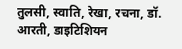तुलसी, स्वाति, रेखा, रचना, डॉ. आरती, डाइटिशियन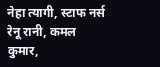नेहा त्यागी, स्टाफ नर्स रेनू रानी, कमल कुमार,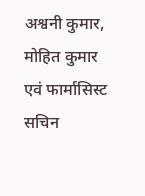अश्वनी कुमार, मोहित कुमार एवं फार्मासिस्ट सचिन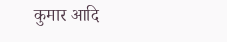कुमार आदि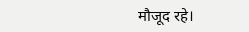मौजूद रहे।